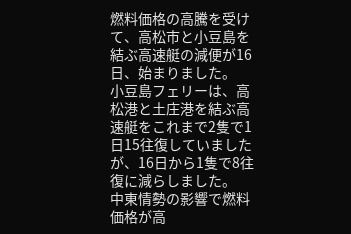燃料価格の高騰を受けて、高松市と小豆島を結ぶ高速艇の減便が16日、始まりました。
小豆島フェリーは、高松港と土庄港を結ぶ高速艇をこれまで2隻で1日15往復していましたが、16日から1隻で8往復に減らしました。
中東情勢の影響で燃料価格が高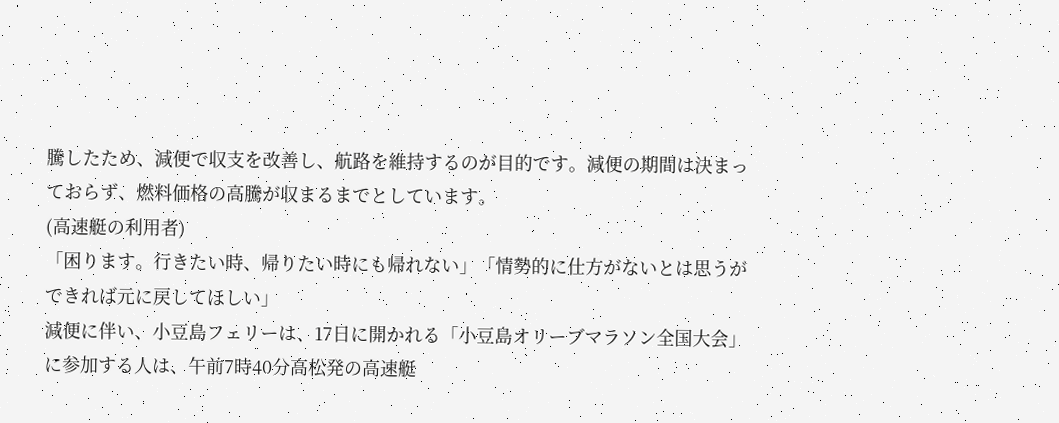騰したため、減便で収支を改善し、航路を維持するのが目的です。減便の期間は決まっておらず、燃料価格の高騰が収まるまでとしています。
(高速艇の利用者)
「困ります。行きたい時、帰りたい時にも帰れない」「情勢的に仕方がないとは思うができれば元に戻してほしい」
減便に伴い、小豆島フェリーは、17日に開かれる「小豆島オリーブマラソン全国大会」に参加する人は、午前7時40分高松発の高速艇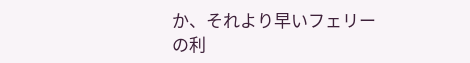か、それより早いフェリーの利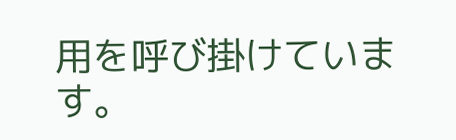用を呼び掛けています。